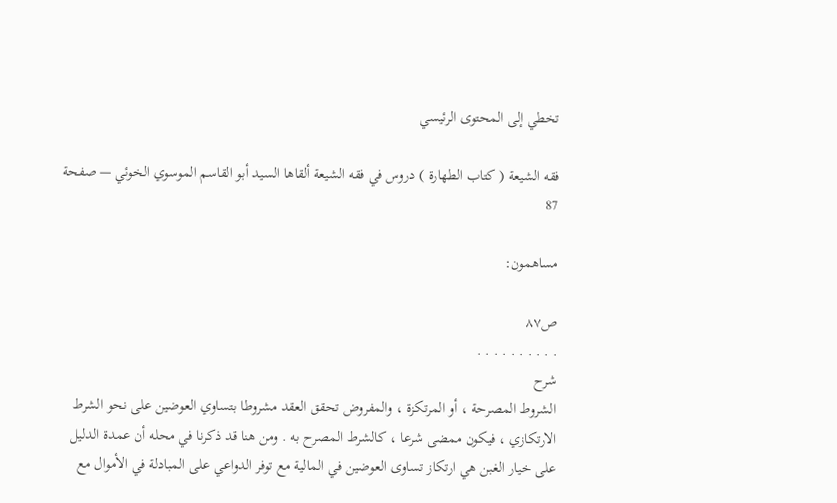تخطي إلى المحتوى الرئيسي

فقه الشيعة ( كتاب الطهارة ) دروس في فقه الشيعة ألقاها السيد أبو القاسم الموسوي الخوئي — صفحة 87

مساهمون:

ص٨٧
. . . . . . . . . .
شرح
الشروط المصرحة ، أو المرتكزة ، والمفروض تحقق العقد مشروطا بتساوي العوضين على نحو الشرط الارتكازي ، فيكون ممضى شرعا ، كالشرط المصرح به . ومن هنا قد ذكرنا في محله أن عمدة الدليل على خيار الغبن هي ارتكاز تساوى العوضين في المالية مع توفر الدواعي على المبادلة في الأموال مع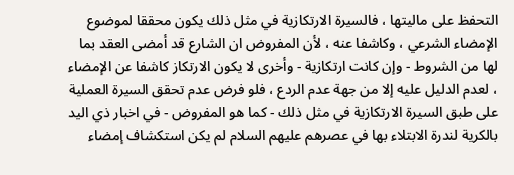التحفظ على ماليتها ، فالسيرة الارتكازية في مثل ذلك يكون محققا لموضوع الإمضاء الشرعي ، وكاشفا عنه ، لأن المفروض ان الشارع قد أمضى العقد بما لها من الشروط - وإن كانت ارتكازية - وأخرى لا يكون الارتكاز كاشفا عن الإمضاء ، لعدم الدليل عليه إلا من جهة عدم الردع ، فلو فرض عدم تحقق السيرة العملية على طبق السيرة الارتكازية في مثل ذلك - كما هو المفروض - في اخبار ذي اليد بالكرية لندرة الابتلاء بها في عصرهم عليهم السلام لم يكن استكشاف إمضاء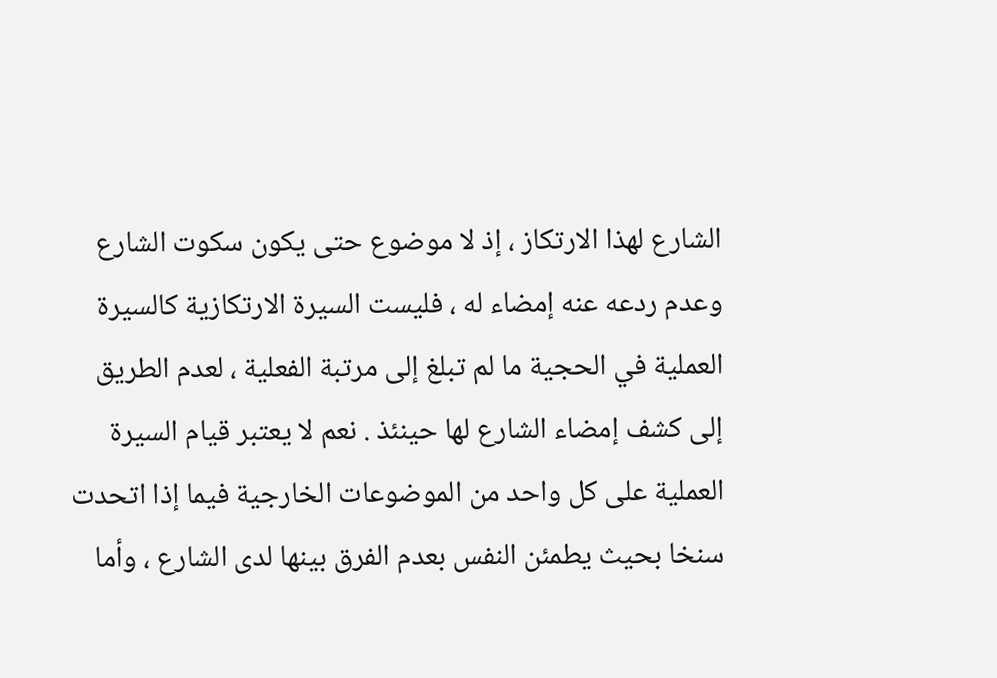الشارع لهذا الارتكاز ، إذ لا موضوع حتى يكون سكوت الشارع وعدم ردعه عنه إمضاء له ، فليست السيرة الارتكازية كالسيرة العملية في الحجية ما لم تبلغ إلى مرتبة الفعلية ، لعدم الطريق إلى كشف إمضاء الشارع لها حينئذ . نعم لا يعتبر قيام السيرة العملية على كل واحد من الموضوعات الخارجية فيما إذا اتحدت سنخا بحيث يطمئن النفس بعدم الفرق بينها لدى الشارع ، وأما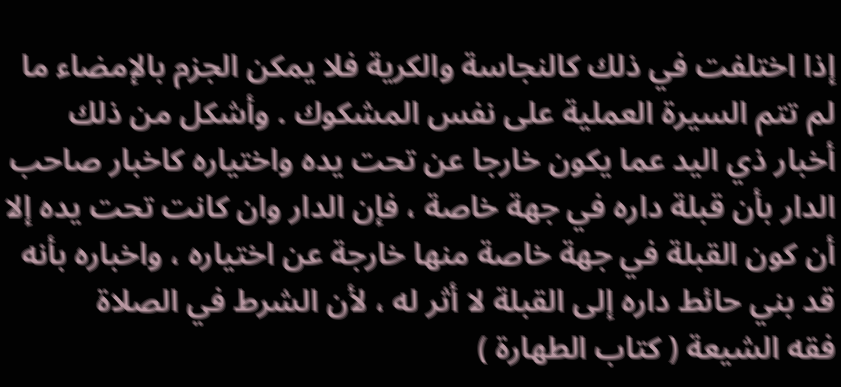إذا اختلفت في ذلك كالنجاسة والكرية فلا يمكن الجزم بالإمضاء ما لم تتم السيرة العملية على نفس المشكوك . وأشكل من ذلك أخبار ذي اليد عما يكون خارجا عن تحت يده واختياره كاخبار صاحب الدار بأن قبلة داره في جهة خاصة ، فإن الدار وان كانت تحت يده إلا أن كون القبلة في جهة خاصة منها خارجة عن اختياره ، واخباره بأنه قد بني حائط داره إلى القبلة لا أثر له ، لأن الشرط في الصلاة
فقه الشيعة ( كتاب الطهارة )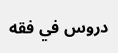دروس في فقه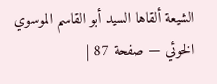الشيعة ألقاها السيد أبو القاسم الموسوي الخوئي — صفحة 87 |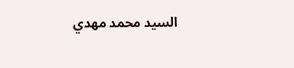السيد محمد مهدي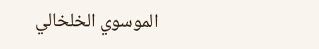الموسوي الخلخالي